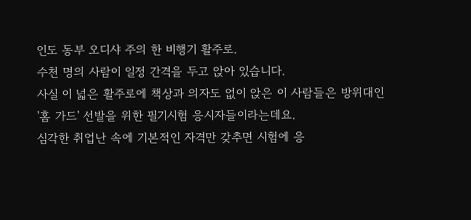인도 동부 오디샤 주의 한 비행기 활주로.
수천 명의 사람이 일정 간격을 두고 앉아 있습니다.
사실 이 넓은 활주로에 책상과 의자도 없이 앉은 이 사람들은 방위대인 '홈 가드' 선발을 위한 필기시험 응시자들이라는데요.
심각한 취업난 속에 기본적인 자격만 갖추면 시험에 응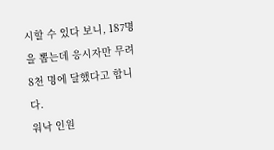시할 수 있다 보니, 187명을 뽑는데 응시자만 무려 8천 명에 달했다고 합니다.
워낙 인원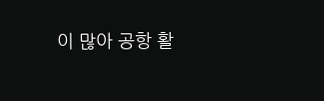이 많아 공항 활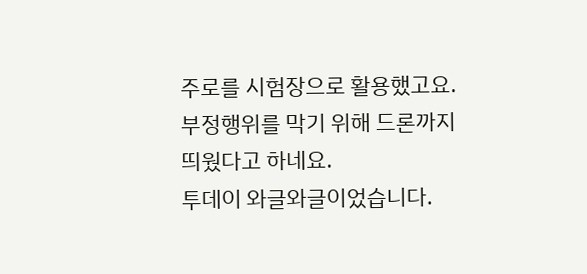주로를 시험장으로 활용했고요.
부정행위를 막기 위해 드론까지 띄웠다고 하네요.
투데이 와글와글이었습니다.